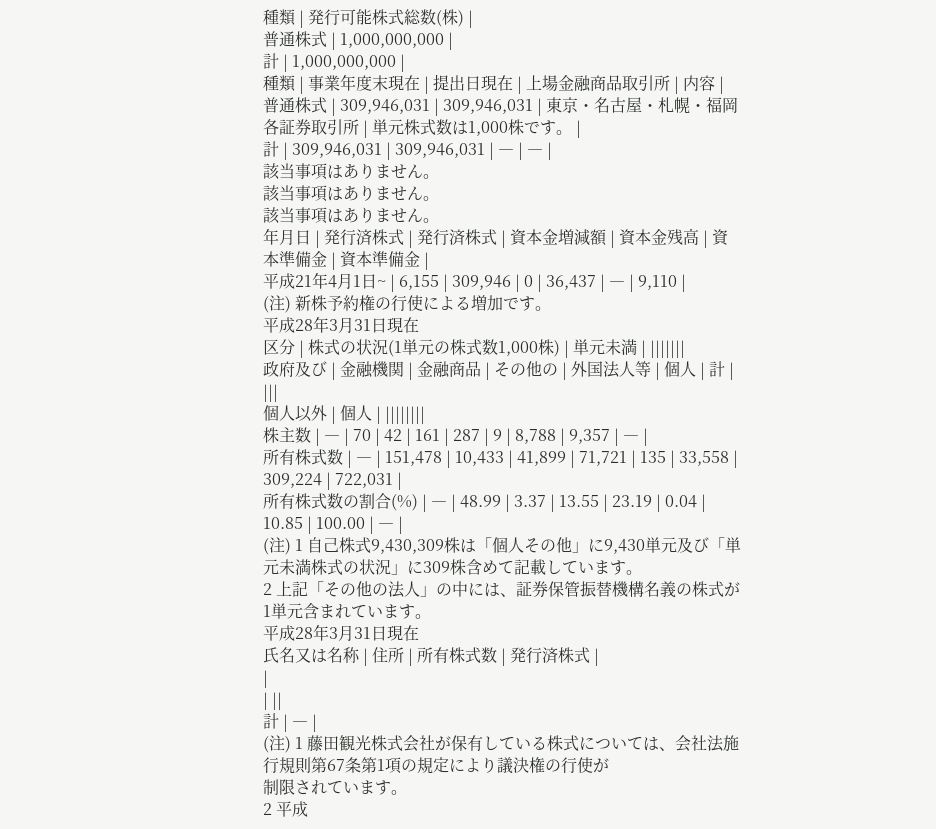種類 | 発行可能株式総数(株) |
普通株式 | 1,000,000,000 |
計 | 1,000,000,000 |
種類 | 事業年度末現在 | 提出日現在 | 上場金融商品取引所 | 内容 |
普通株式 | 309,946,031 | 309,946,031 | 東京・名古屋・札幌・福岡各証券取引所 | 単元株式数は1,000株です。 |
計 | 309,946,031 | 309,946,031 | ― | ― |
該当事項はありません。
該当事項はありません。
該当事項はありません。
年月日 | 発行済株式 | 発行済株式 | 資本金増減額 | 資本金残高 | 資本準備金 | 資本準備金 |
平成21年4月1日~ | 6,155 | 309,946 | 0 | 36,437 | ― | 9,110 |
(注) 新株予約権の行使による増加です。
平成28年3月31日現在
区分 | 株式の状況(1単元の株式数1,000株) | 単元未満 | |||||||
政府及び | 金融機関 | 金融商品 | その他の | 外国法人等 | 個人 | 計 | |||
個人以外 | 個人 | ||||||||
株主数 | ― | 70 | 42 | 161 | 287 | 9 | 8,788 | 9,357 | ― |
所有株式数 | ― | 151,478 | 10,433 | 41,899 | 71,721 | 135 | 33,558 | 309,224 | 722,031 |
所有株式数の割合(%) | ― | 48.99 | 3.37 | 13.55 | 23.19 | 0.04 | 10.85 | 100.00 | ― |
(注) 1 自己株式9,430,309株は「個人その他」に9,430単元及び「単元未満株式の状況」に309株含めて記載しています。
2 上記「その他の法人」の中には、証券保管振替機構名義の株式が1単元含まれています。
平成28年3月31日現在
氏名又は名称 | 住所 | 所有株式数 | 発行済株式 |
|
| ||
計 | ― |
(注) 1 藤田観光株式会社が保有している株式については、会社法施行規則第67条第1項の規定により議決権の行使が
制限されています。
2 平成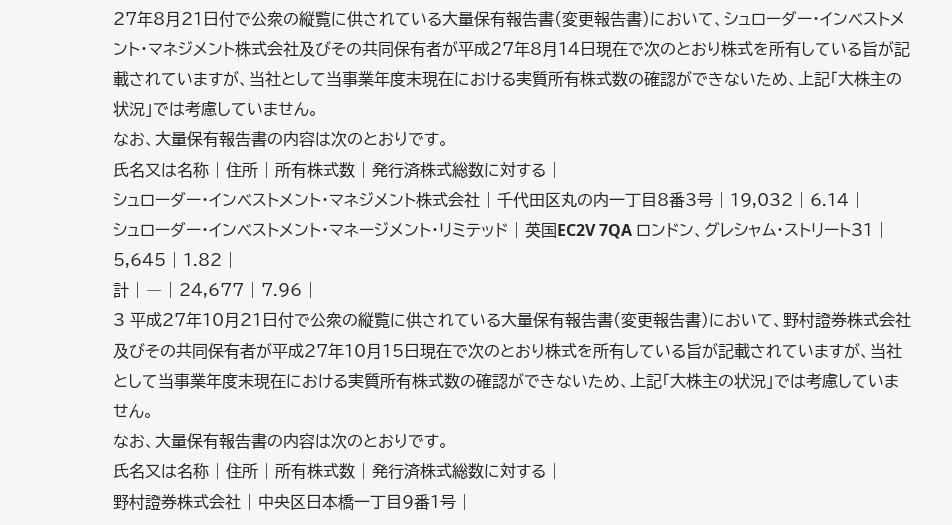27年8月21日付で公衆の縦覧に供されている大量保有報告書(変更報告書)において、シュローダー・インベストメント・マネジメント株式会社及びその共同保有者が平成27年8月14日現在で次のとおり株式を所有している旨が記載されていますが、当社として当事業年度末現在における実質所有株式数の確認ができないため、上記「大株主の状況」では考慮していません。
なお、大量保有報告書の内容は次のとおりです。
氏名又は名称 | 住所 | 所有株式数 | 発行済株式総数に対する |
シュローダー・インベストメント・マネジメント株式会社 | 千代田区丸の内一丁目8番3号 | 19,032 | 6.14 |
シュローダー・インベストメント・マネージメント・リミテッド | 英国EC2V 7QA ロンドン、グレシャム・ストリート31 | 5,645 | 1.82 |
計 | ― | 24,677 | 7.96 |
3 平成27年10月21日付で公衆の縦覧に供されている大量保有報告書(変更報告書)において、野村證券株式会社及びその共同保有者が平成27年10月15日現在で次のとおり株式を所有している旨が記載されていますが、当社として当事業年度末現在における実質所有株式数の確認ができないため、上記「大株主の状況」では考慮していません。
なお、大量保有報告書の内容は次のとおりです。
氏名又は名称 | 住所 | 所有株式数 | 発行済株式総数に対する |
野村證券株式会社 | 中央区日本橋一丁目9番1号 |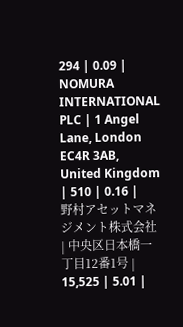294 | 0.09 |
NOMURA INTERNATIONAL PLC | 1 Angel Lane, London EC4R 3AB, United Kingdom | 510 | 0.16 |
野村アセットマネジメント株式会社 | 中央区日本橋一丁目12番1号 | 15,525 | 5.01 |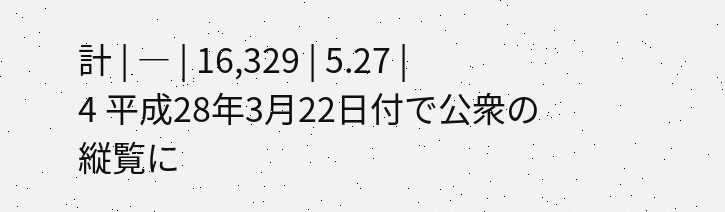計 | ― | 16,329 | 5.27 |
4 平成28年3月22日付で公衆の縦覧に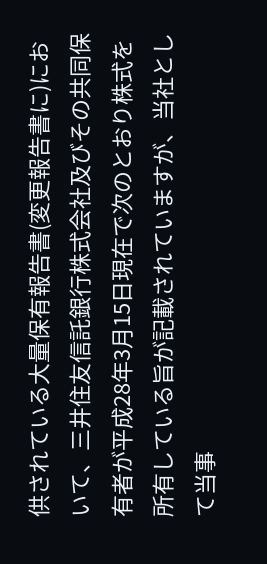供されている大量保有報告書(変更報告書に)において、三井住友信託銀行株式会社及びその共同保有者が平成28年3月15日現在で次のとおり株式を所有している旨が記載されていますが、当社として当事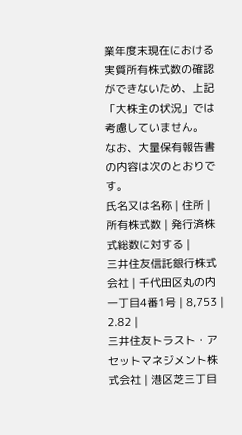業年度末現在における実質所有株式数の確認ができないため、上記「大株主の状況」では考慮していません。
なお、大量保有報告書の内容は次のとおりです。
氏名又は名称 | 住所 | 所有株式数 | 発行済株式総数に対する |
三井住友信託銀行株式会社 | 千代田区丸の内一丁目4番1号 | 8,753 | 2.82 |
三井住友トラスト・アセットマネジメント株式会社 | 港区芝三丁目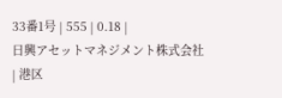33番1号 | 555 | 0.18 |
日興アセットマネジメント株式会社 | 港区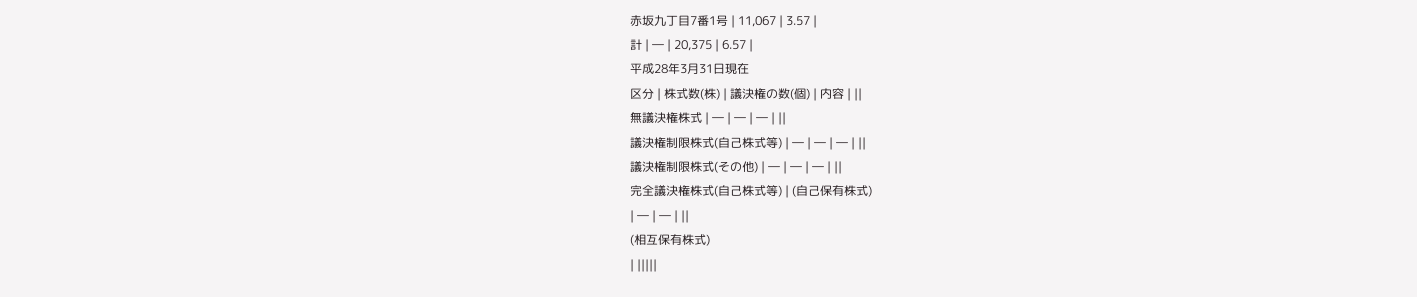赤坂九丁目7番1号 | 11,067 | 3.57 |
計 | ― | 20,375 | 6.57 |
平成28年3月31日現在
区分 | 株式数(株) | 議決権の数(個) | 内容 | ||
無議決権株式 | ― | ― | ― | ||
議決権制限株式(自己株式等) | ― | ― | ― | ||
議決権制限株式(その他) | ― | ― | ― | ||
完全議決権株式(自己株式等) | (自己保有株式)
| ― | ― | ||
(相互保有株式)
| |||||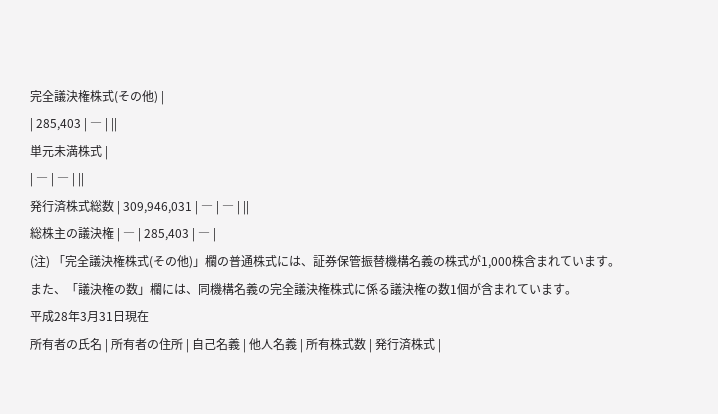完全議決権株式(その他) |
| 285,403 | ― | ||
単元未満株式 |
| ― | ― | ||
発行済株式総数 | 309,946,031 | ― | ― | ||
総株主の議決権 | ― | 285,403 | ― |
(注) 「完全議決権株式(その他)」欄の普通株式には、証券保管振替機構名義の株式が1,000株含まれています。
また、「議決権の数」欄には、同機構名義の完全議決権株式に係る議決権の数1個が含まれています。
平成28年3月31日現在
所有者の氏名 | 所有者の住所 | 自己名義 | 他人名義 | 所有株式数 | 発行済株式 |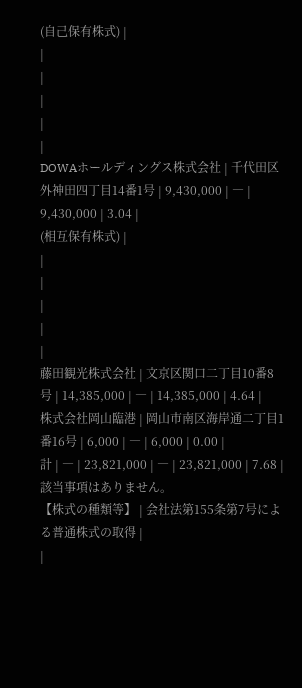(自己保有株式) |
|
|
|
|
|
DOWAホールディングス株式会社 | 千代田区外神田四丁目14番1号 | 9,430,000 | ― | 9,430,000 | 3.04 |
(相互保有株式) |
|
|
|
|
|
藤田観光株式会社 | 文京区関口二丁目10番8号 | 14,385,000 | ― | 14,385,000 | 4.64 |
株式会社岡山臨港 | 岡山市南区海岸通二丁目1番16号 | 6,000 | ― | 6,000 | 0.00 |
計 | ― | 23,821,000 | ― | 23,821,000 | 7.68 |
該当事項はありません。
【株式の種類等】 | 会社法第155条第7号による普通株式の取得 |
|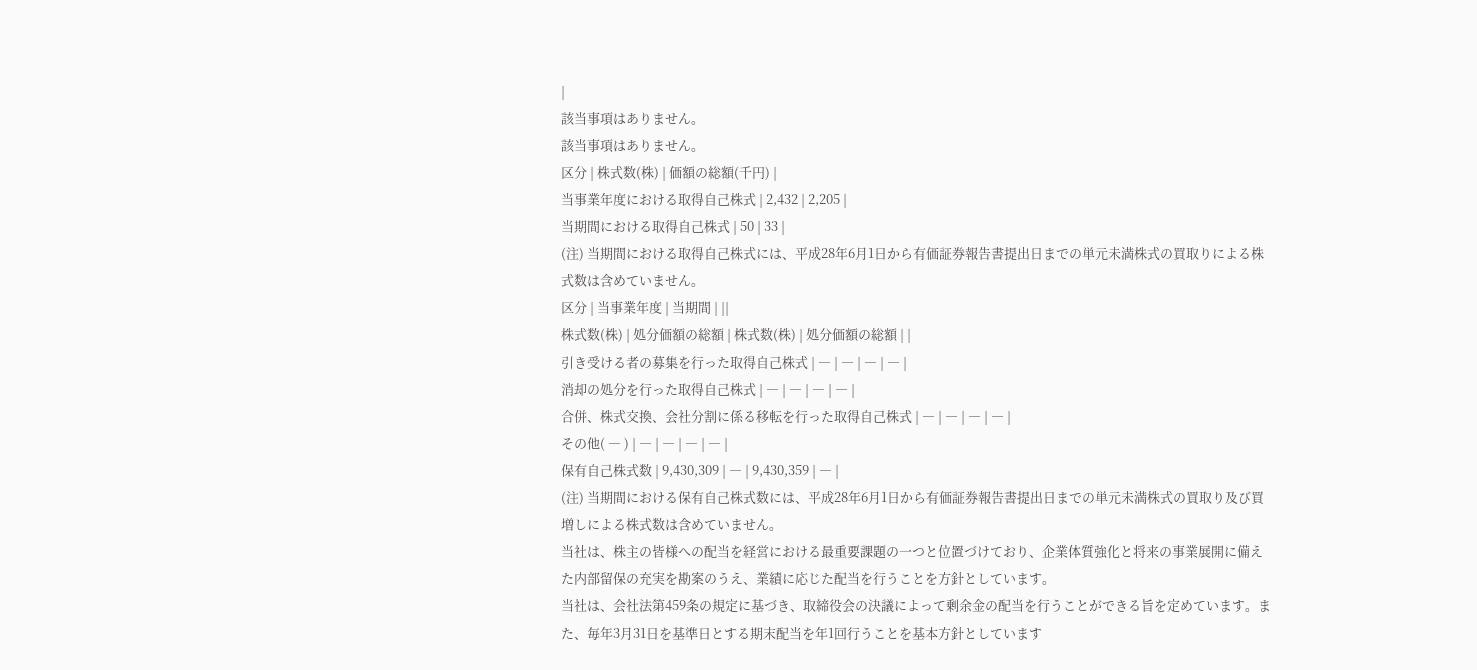|
該当事項はありません。
該当事項はありません。
区分 | 株式数(株) | 価額の総額(千円) |
当事業年度における取得自己株式 | 2,432 | 2,205 |
当期間における取得自己株式 | 50 | 33 |
(注) 当期間における取得自己株式には、平成28年6月1日から有価証券報告書提出日までの単元未満株式の買取りによる株式数は含めていません。
区分 | 当事業年度 | 当期間 | ||
株式数(株) | 処分価額の総額 | 株式数(株) | 処分価額の総額 | |
引き受ける者の募集を行った取得自己株式 | ― | ― | ― | ― |
消却の処分を行った取得自己株式 | ― | ― | ― | ― |
合併、株式交換、会社分割に係る移転を行った取得自己株式 | ― | ― | ― | ― |
その他( ― ) | ― | ― | ― | ― |
保有自己株式数 | 9,430,309 | ― | 9,430,359 | ― |
(注) 当期間における保有自己株式数には、平成28年6月1日から有価証券報告書提出日までの単元未満株式の買取り及び買増しによる株式数は含めていません。
当社は、株主の皆様への配当を経営における最重要課題の一つと位置づけており、企業体質強化と将来の事業展開に備えた内部留保の充実を勘案のうえ、業績に応じた配当を行うことを方針としています。
当社は、会社法第459条の規定に基づき、取締役会の決議によって剰余金の配当を行うことができる旨を定めています。また、毎年3月31日を基準日とする期末配当を年1回行うことを基本方針としています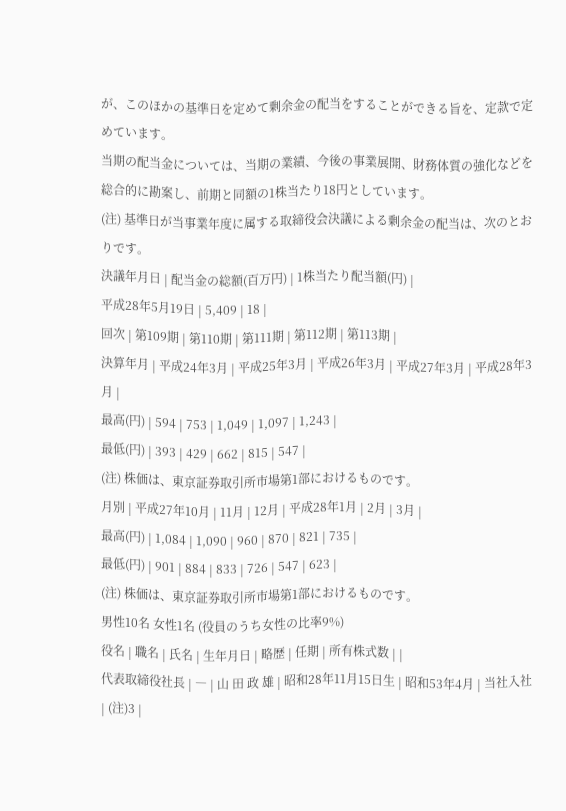が、このほかの基準日を定めて剰余金の配当をすることができる旨を、定款で定めています。
当期の配当金については、当期の業績、今後の事業展開、財務体質の強化などを総合的に勘案し、前期と同額の1株当たり18円としています。
(注) 基準日が当事業年度に属する取締役会決議による剰余金の配当は、次のとおりです。
決議年月日 | 配当金の総額(百万円) | 1株当たり配当額(円) |
平成28年5月19日 | 5,409 | 18 |
回次 | 第109期 | 第110期 | 第111期 | 第112期 | 第113期 |
決算年月 | 平成24年3月 | 平成25年3月 | 平成26年3月 | 平成27年3月 | 平成28年3月 |
最高(円) | 594 | 753 | 1,049 | 1,097 | 1,243 |
最低(円) | 393 | 429 | 662 | 815 | 547 |
(注) 株価は、東京証券取引所市場第1部におけるものです。
月別 | 平成27年10月 | 11月 | 12月 | 平成28年1月 | 2月 | 3月 |
最高(円) | 1,084 | 1,090 | 960 | 870 | 821 | 735 |
最低(円) | 901 | 884 | 833 | 726 | 547 | 623 |
(注) 株価は、東京証券取引所市場第1部におけるものです。
男性10名 女性1名 (役員のうち女性の比率9%)
役名 | 職名 | 氏名 | 生年月日 | 略歴 | 任期 | 所有株式数 | |
代表取締役社長 | ― | 山 田 政 雄 | 昭和28年11月15日生 | 昭和53年4月 | 当社入社 | (注)3 |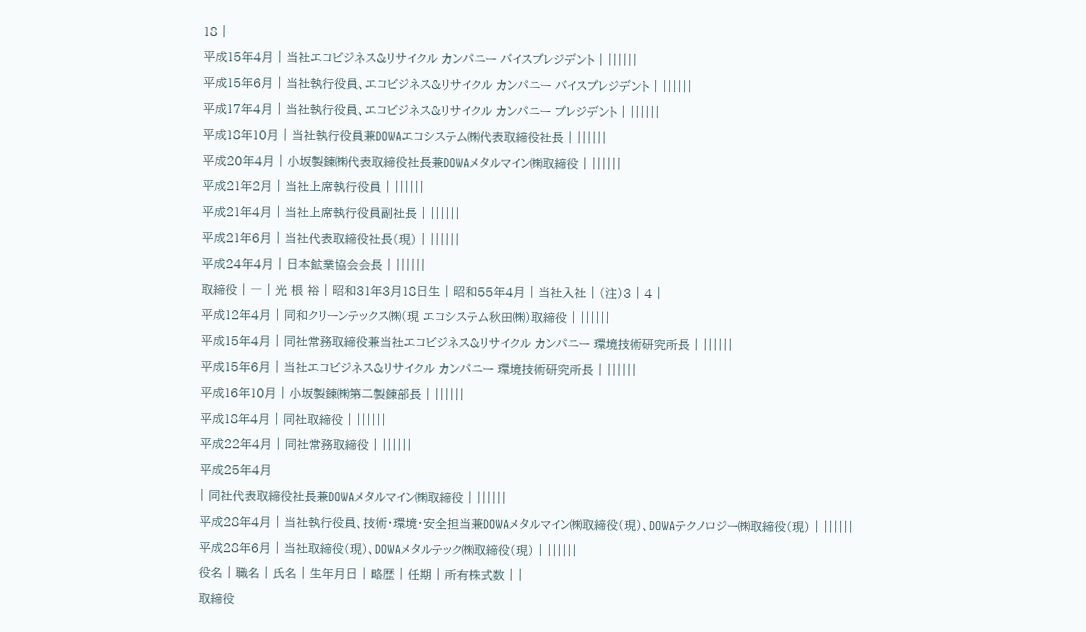18 |
平成15年4月 | 当社エコビジネス&リサイクル カンパニー バイスプレジデント | ||||||
平成15年6月 | 当社執行役員、エコビジネス&リサイクル カンパニー バイスプレジデント | ||||||
平成17年4月 | 当社執行役員、エコビジネス&リサイクル カンパニー プレジデント | ||||||
平成18年10月 | 当社執行役員兼DOWAエコシステム㈱代表取締役社長 | ||||||
平成20年4月 | 小坂製錬㈱代表取締役社長兼DOWAメタルマイン㈱取締役 | ||||||
平成21年2月 | 当社上席執行役員 | ||||||
平成21年4月 | 当社上席執行役員副社長 | ||||||
平成21年6月 | 当社代表取締役社長(現) | ||||||
平成24年4月 | 日本鉱業協会会長 | ||||||
取締役 | ― | 光 根 裕 | 昭和31年3月18日生 | 昭和55年4月 | 当社入社 | (注)3 | 4 |
平成12年4月 | 同和クリーンテックス㈱(現 エコシステム秋田㈱)取締役 | ||||||
平成15年4月 | 同社常務取締役兼当社エコビジネス&リサイクル カンパニー 環境技術研究所長 | ||||||
平成15年6月 | 当社エコビジネス&リサイクル カンパニー 環境技術研究所長 | ||||||
平成16年10月 | 小坂製錬㈱第二製錬部長 | ||||||
平成18年4月 | 同社取締役 | ||||||
平成22年4月 | 同社常務取締役 | ||||||
平成25年4月
| 同社代表取締役社長兼DOWAメタルマイン㈱取締役 | ||||||
平成28年4月 | 当社執行役員、技術・環境・安全担当兼DOWAメタルマイン㈱取締役(現)、DOWAテクノロジー㈱取締役(現) | ||||||
平成28年6月 | 当社取締役(現)、DOWAメタルテック㈱取締役(現) | ||||||
役名 | 職名 | 氏名 | 生年月日 | 略歴 | 任期 | 所有株式数 | |
取締役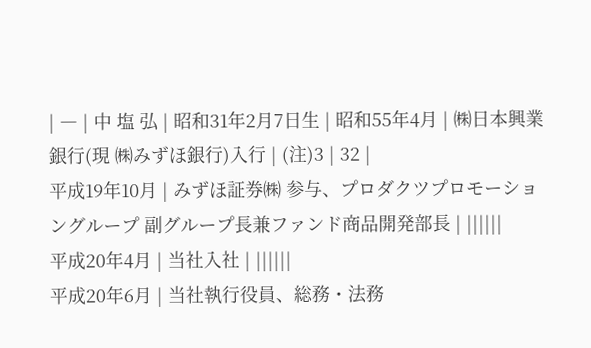| ― | 中 塩 弘 | 昭和31年2月7日生 | 昭和55年4月 | ㈱日本興業銀行(現 ㈱みずほ銀行)入行 | (注)3 | 32 |
平成19年10月 | みずほ証券㈱ 参与、プロダクツプロモーショングループ 副グループ長兼ファンド商品開発部長 | ||||||
平成20年4月 | 当社入社 | ||||||
平成20年6月 | 当社執行役員、総務・法務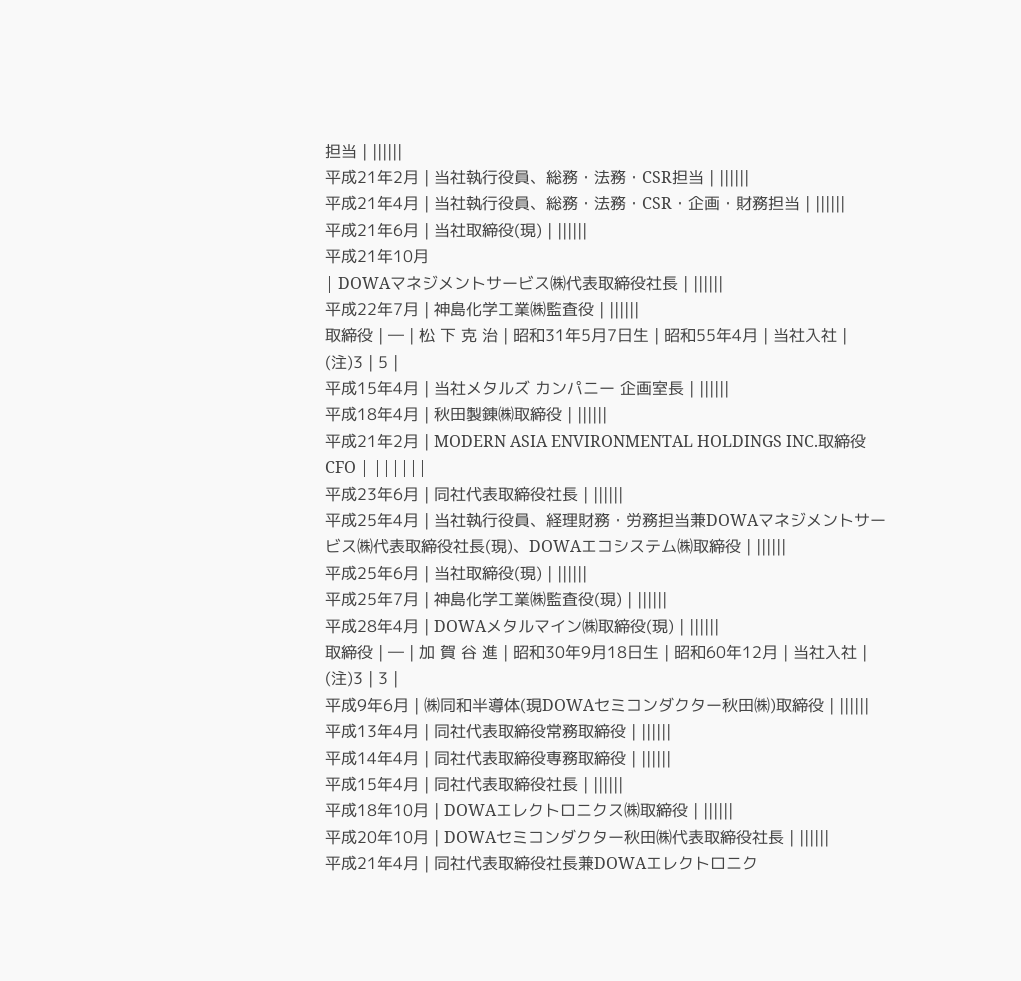担当 | ||||||
平成21年2月 | 当社執行役員、総務・法務・CSR担当 | ||||||
平成21年4月 | 当社執行役員、総務・法務・CSR・企画・財務担当 | ||||||
平成21年6月 | 当社取締役(現) | ||||||
平成21年10月
| DOWAマネジメントサービス㈱代表取締役社長 | ||||||
平成22年7月 | 神島化学工業㈱監査役 | ||||||
取締役 | ― | 松 下 克 治 | 昭和31年5月7日生 | 昭和55年4月 | 当社入社 | (注)3 | 5 |
平成15年4月 | 当社メタルズ カンパニー 企画室長 | ||||||
平成18年4月 | 秋田製錬㈱取締役 | ||||||
平成21年2月 | MODERN ASIA ENVIRONMENTAL HOLDINGS INC.取締役CFO | ||||||
平成23年6月 | 同社代表取締役社長 | ||||||
平成25年4月 | 当社執行役員、経理財務・労務担当兼DOWAマネジメントサービス㈱代表取締役社長(現)、DOWAエコシステム㈱取締役 | ||||||
平成25年6月 | 当社取締役(現) | ||||||
平成25年7月 | 神島化学工業㈱監査役(現) | ||||||
平成28年4月 | DOWAメタルマイン㈱取締役(現) | ||||||
取締役 | ― | 加 賀 谷 進 | 昭和30年9月18日生 | 昭和60年12月 | 当社入社 | (注)3 | 3 |
平成9年6月 | ㈱同和半導体(現DOWAセミコンダクター秋田㈱)取締役 | ||||||
平成13年4月 | 同社代表取締役常務取締役 | ||||||
平成14年4月 | 同社代表取締役専務取締役 | ||||||
平成15年4月 | 同社代表取締役社長 | ||||||
平成18年10月 | DOWAエレクトロニクス㈱取締役 | ||||||
平成20年10月 | DOWAセミコンダクター秋田㈱代表取締役社長 | ||||||
平成21年4月 | 同社代表取締役社長兼DOWAエレクトロニク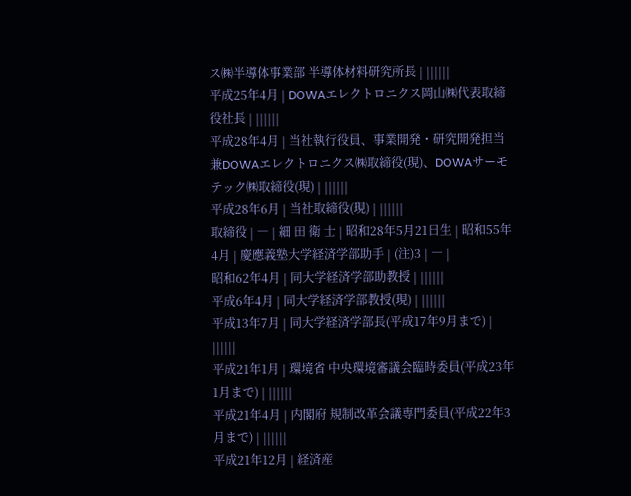ス㈱半導体事業部 半導体材料研究所長 | ||||||
平成25年4月 | DOWAエレクトロニクス岡山㈱代表取締役社長 | ||||||
平成28年4月 | 当社執行役員、事業開発・研究開発担当兼DOWAエレクトロニクス㈱取締役(現)、DOWAサーモテック㈱取締役(現) | ||||||
平成28年6月 | 当社取締役(現) | ||||||
取締役 | ― | 細 田 衛 士 | 昭和28年5月21日生 | 昭和55年4月 | 慶應義塾大学経済学部助手 | (注)3 | ― |
昭和62年4月 | 同大学経済学部助教授 | ||||||
平成6年4月 | 同大学経済学部教授(現) | ||||||
平成13年7月 | 同大学経済学部長(平成17年9月まで) | ||||||
平成21年1月 | 環境省 中央環境審議会臨時委員(平成23年1月まで) | ||||||
平成21年4月 | 内閣府 規制改革会議専門委員(平成22年3月まで) | ||||||
平成21年12月 | 経済産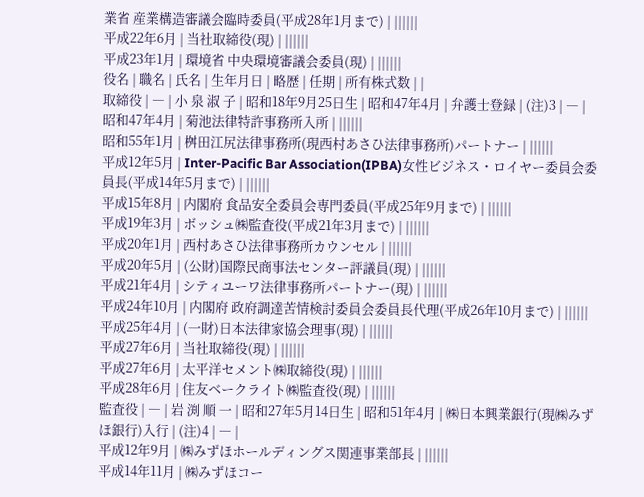業省 産業構造審議会臨時委員(平成28年1月まで) | ||||||
平成22年6月 | 当社取締役(現) | ||||||
平成23年1月 | 環境省 中央環境審議会委員(現) | ||||||
役名 | 職名 | 氏名 | 生年月日 | 略歴 | 任期 | 所有株式数 | |
取締役 | ― | 小 泉 淑 子 | 昭和18年9月25日生 | 昭和47年4月 | 弁護士登録 | (注)3 | ― |
昭和47年4月 | 菊池法律特許事務所入所 | ||||||
昭和55年1月 | 桝田江尻法律事務所(現西村あさひ法律事務所)パートナー | ||||||
平成12年5月 | Inter-Pacific Bar Association(IPBA)女性ビジネス・ロイヤー委員会委員長(平成14年5月まで) | ||||||
平成15年8月 | 内閣府 食品安全委員会専門委員(平成25年9月まで) | ||||||
平成19年3月 | ボッシュ㈱監査役(平成21年3月まで) | ||||||
平成20年1月 | 西村あさひ法律事務所カウンセル | ||||||
平成20年5月 | (公財)国際民商事法センター評議員(現) | ||||||
平成21年4月 | シティユーワ法律事務所パートナー(現) | ||||||
平成24年10月 | 内閣府 政府調達苦情検討委員会委員長代理(平成26年10月まで) | ||||||
平成25年4月 | (一財)日本法律家協会理事(現) | ||||||
平成27年6月 | 当社取締役(現) | ||||||
平成27年6月 | 太平洋セメント㈱取締役(現) | ||||||
平成28年6月 | 住友ベークライト㈱監査役(現) | ||||||
監査役 | ― | 岩 渕 順 一 | 昭和27年5月14日生 | 昭和51年4月 | ㈱日本興業銀行(現㈱みずほ銀行)入行 | (注)4 | ― |
平成12年9月 | ㈱みずほホールディングス関連事業部長 | ||||||
平成14年11月 | ㈱みずほコー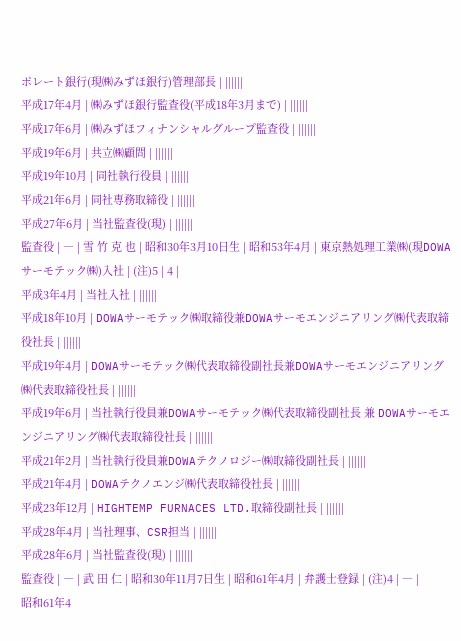ポレート銀行(現㈱みずほ銀行)管理部長 | ||||||
平成17年4月 | ㈱みずほ銀行監査役(平成18年3月まで) | ||||||
平成17年6月 | ㈱みずほフィナンシャルグループ監査役 | ||||||
平成19年6月 | 共立㈱顧問 | ||||||
平成19年10月 | 同社執行役員 | ||||||
平成21年6月 | 同社専務取締役 | ||||||
平成27年6月 | 当社監査役(現) | ||||||
監査役 | ― | 雪 竹 克 也 | 昭和30年3月10日生 | 昭和53年4月 | 東京熱処理工業㈱(現DOWAサーモテック㈱)入社 | (注)5 | 4 |
平成3年4月 | 当社入社 | ||||||
平成18年10月 | DOWAサーモテック㈱取締役兼DOWAサーモエンジニアリング㈱代表取締役社長 | ||||||
平成19年4月 | DOWAサーモテック㈱代表取締役副社長兼DOWAサーモエンジニアリング㈱代表取締役社長 | ||||||
平成19年6月 | 当社執行役員兼DOWAサーモテック㈱代表取締役副社長 兼 DOWAサーモエンジニアリング㈱代表取締役社長 | ||||||
平成21年2月 | 当社執行役員兼DOWAテクノロジー㈱取締役副社長 | ||||||
平成21年4月 | DOWAテクノエンジ㈱代表取締役社長 | ||||||
平成23年12月 | HIGHTEMP FURNACES LTD.取締役副社長 | ||||||
平成28年4月 | 当社理事、CSR担当 | ||||||
平成28年6月 | 当社監査役(現) | ||||||
監査役 | ― | 武 田 仁 | 昭和30年11月7日生 | 昭和61年4月 | 弁護士登録 | (注)4 | ― |
昭和61年4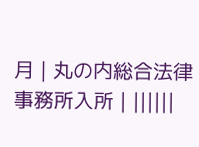月 | 丸の内総合法律事務所入所 | ||||||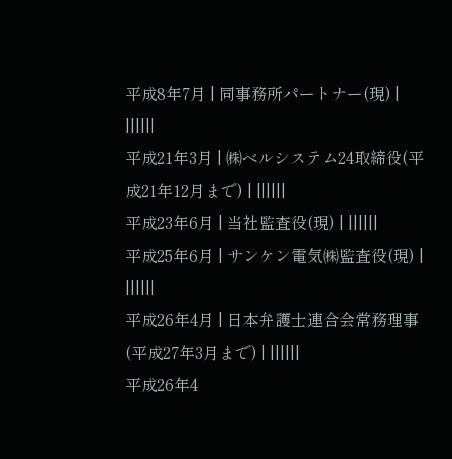平成8年7月 | 同事務所パートナー(現) | ||||||
平成21年3月 | ㈱ベルシステム24取締役(平成21年12月まで) | ||||||
平成23年6月 | 当社監査役(現) | ||||||
平成25年6月 | サンケン電気㈱監査役(現) | ||||||
平成26年4月 | 日本弁護士連合会常務理事(平成27年3月まで) | ||||||
平成26年4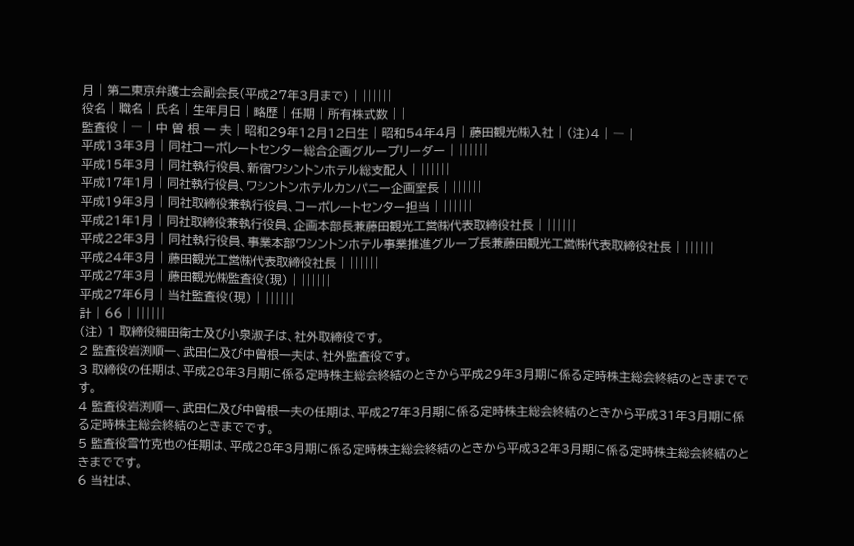月 | 第二東京弁護士会副会長(平成27年3月まで) | ||||||
役名 | 職名 | 氏名 | 生年月日 | 略歴 | 任期 | 所有株式数 | |
監査役 | ― | 中 曽 根 一 夫 | 昭和29年12月12日生 | 昭和54年4月 | 藤田観光㈱入社 | (注)4 | ― |
平成13年3月 | 同社コーポレートセンター総合企画グループリーダー | ||||||
平成15年3月 | 同社執行役員、新宿ワシントンホテル総支配人 | ||||||
平成17年1月 | 同社執行役員、ワシントンホテルカンパニー企画室長 | ||||||
平成19年3月 | 同社取締役兼執行役員、コーポレートセンター担当 | ||||||
平成21年1月 | 同社取締役兼執行役員、企画本部長兼藤田観光工営㈱代表取締役社長 | ||||||
平成22年3月 | 同社執行役員、事業本部ワシントンホテル事業推進グループ長兼藤田観光工営㈱代表取締役社長 | ||||||
平成24年3月 | 藤田観光工営㈱代表取締役社長 | ||||||
平成27年3月 | 藤田観光㈱監査役(現) | ||||||
平成27年6月 | 当社監査役(現) | ||||||
計 | 66 | ||||||
(注) 1 取締役細田衛士及び小泉淑子は、社外取締役です。
2 監査役岩渕順一、武田仁及び中曽根一夫は、社外監査役です。
3 取締役の任期は、平成28年3月期に係る定時株主総会終結のときから平成29年3月期に係る定時株主総会終結のときまでです。
4 監査役岩渕順一、武田仁及び中曽根一夫の任期は、平成27年3月期に係る定時株主総会終結のときから平成31年3月期に係る定時株主総会終結のときまでです。
5 監査役雪竹克也の任期は、平成28年3月期に係る定時株主総会終結のときから平成32年3月期に係る定時株主総会終結のときまでです。
6 当社は、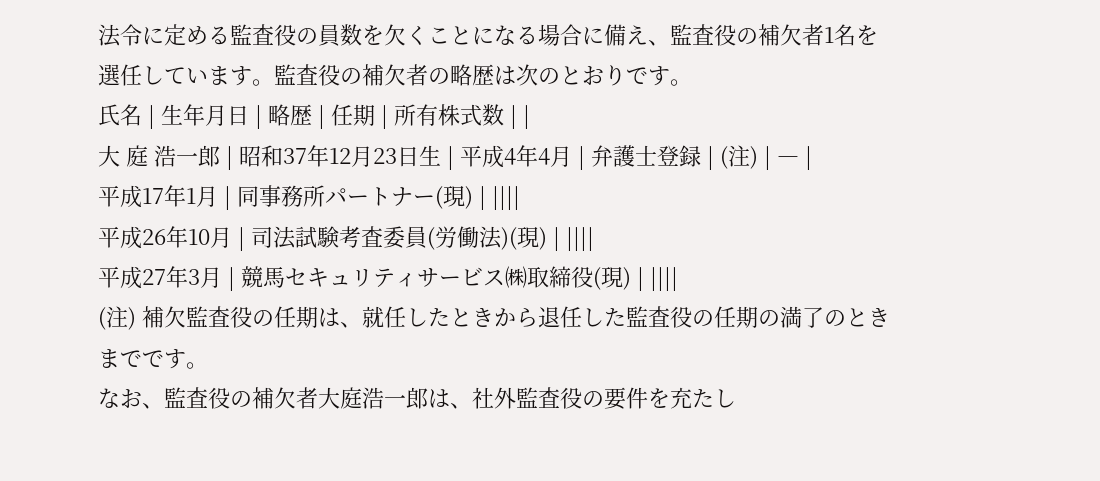法令に定める監査役の員数を欠くことになる場合に備え、監査役の補欠者1名を選任しています。監査役の補欠者の略歴は次のとおりです。
氏名 | 生年月日 | 略歴 | 任期 | 所有株式数 | |
大 庭 浩一郎 | 昭和37年12月23日生 | 平成4年4月 | 弁護士登録 | (注) | ― |
平成17年1月 | 同事務所パートナー(現) | ||||
平成26年10月 | 司法試験考査委員(労働法)(現) | ||||
平成27年3月 | 競馬セキュリティサービス㈱取締役(現) | ||||
(注) 補欠監査役の任期は、就任したときから退任した監査役の任期の満了のときまでです。
なお、監査役の補欠者大庭浩一郎は、社外監査役の要件を充たし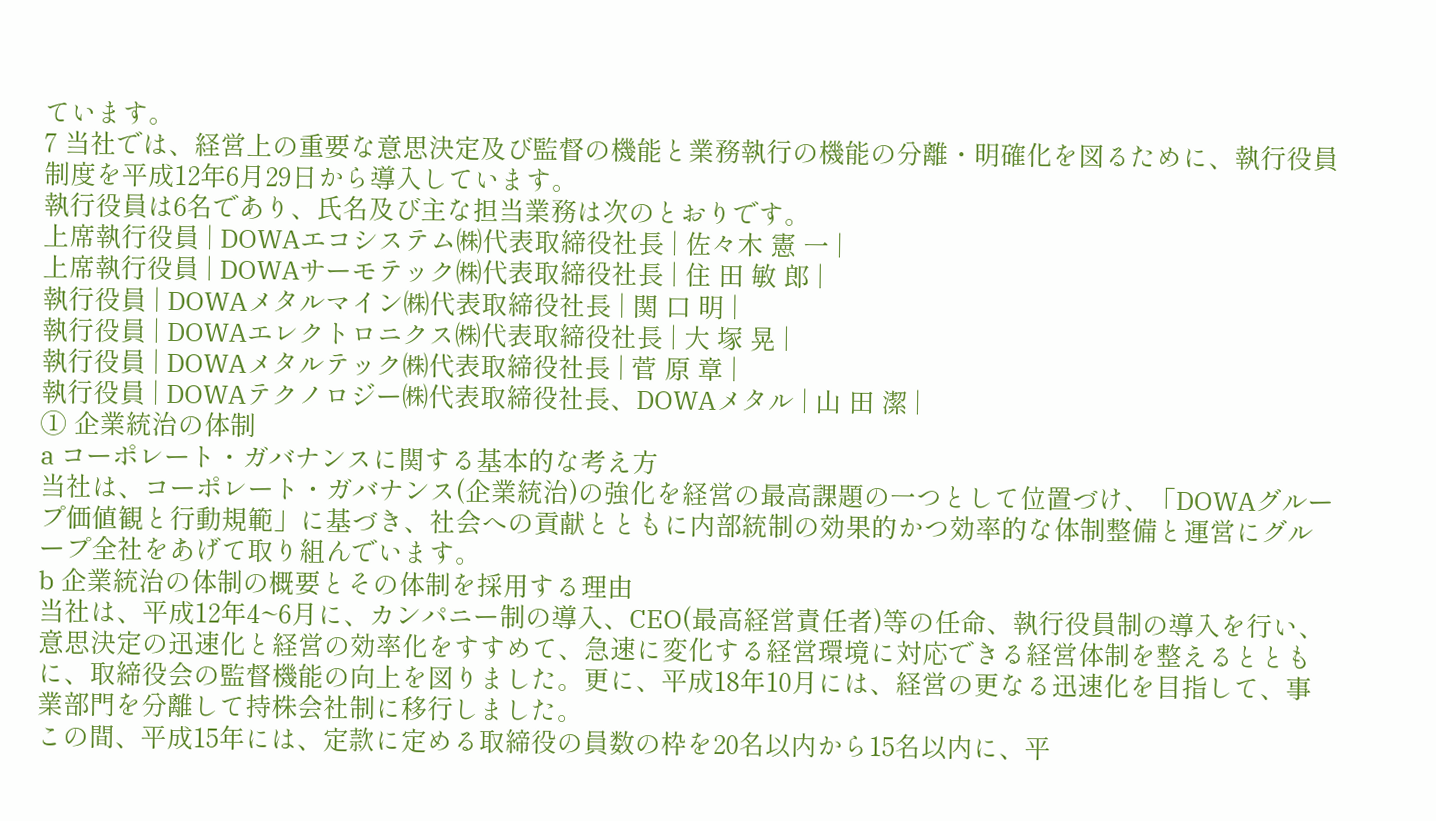ています。
7 当社では、経営上の重要な意思決定及び監督の機能と業務執行の機能の分離・明確化を図るために、執行役員制度を平成12年6月29日から導入しています。
執行役員は6名であり、氏名及び主な担当業務は次のとおりです。
上席執行役員 | DOWAエコシステム㈱代表取締役社長 | 佐々木 憲 一 |
上席執行役員 | DOWAサーモテック㈱代表取締役社長 | 住 田 敏 郎 |
執行役員 | DOWAメタルマイン㈱代表取締役社長 | 関 口 明 |
執行役員 | DOWAエレクトロニクス㈱代表取締役社長 | 大 塚 晃 |
執行役員 | DOWAメタルテック㈱代表取締役社長 | 菅 原 章 |
執行役員 | DOWAテクノロジー㈱代表取締役社長、DOWAメタル | 山 田 潔 |
① 企業統治の体制
a コーポレート・ガバナンスに関する基本的な考え方
当社は、コーポレート・ガバナンス(企業統治)の強化を経営の最高課題の一つとして位置づけ、「DOWAグループ価値観と行動規範」に基づき、社会への貢献とともに内部統制の効果的かつ効率的な体制整備と運営にグループ全社をあげて取り組んでいます。
b 企業統治の体制の概要とその体制を採用する理由
当社は、平成12年4~6月に、カンパニー制の導入、CEO(最高経営責任者)等の任命、執行役員制の導入を行い、意思決定の迅速化と経営の効率化をすすめて、急速に変化する経営環境に対応できる経営体制を整えるとともに、取締役会の監督機能の向上を図りました。更に、平成18年10月には、経営の更なる迅速化を目指して、事業部門を分離して持株会社制に移行しました。
この間、平成15年には、定款に定める取締役の員数の枠を20名以内から15名以内に、平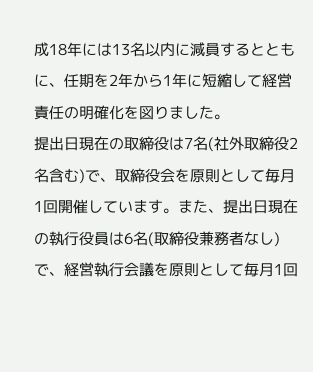成18年には13名以内に減員するとともに、任期を2年から1年に短縮して経営責任の明確化を図りました。
提出日現在の取締役は7名(社外取締役2名含む)で、取締役会を原則として毎月1回開催しています。また、提出日現在の執行役員は6名(取締役兼務者なし)で、経営執行会議を原則として毎月1回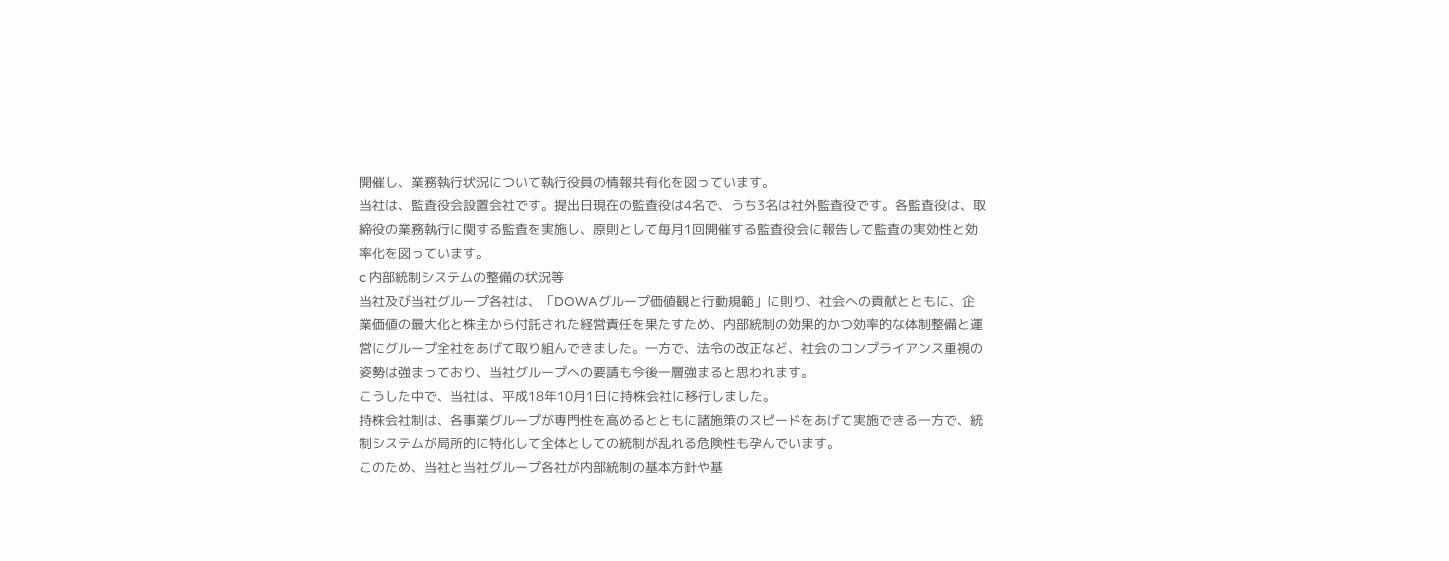開催し、業務執行状況について執行役員の情報共有化を図っています。
当社は、監査役会設置会社です。提出日現在の監査役は4名で、うち3名は社外監査役です。各監査役は、取締役の業務執行に関する監査を実施し、原則として毎月1回開催する監査役会に報告して監査の実効性と効率化を図っています。
c 内部統制システムの整備の状況等
当社及び当社グループ各社は、「DOWAグループ価値観と行動規範」に則り、社会への貢献とともに、企業価値の最大化と株主から付託された経営責任を果たすため、内部統制の効果的かつ効率的な体制整備と運営にグループ全社をあげて取り組んできました。一方で、法令の改正など、社会のコンプライアンス重視の姿勢は強まっており、当社グループへの要請も今後一層強まると思われます。
こうした中で、当社は、平成18年10月1日に持株会社に移行しました。
持株会社制は、各事業グループが専門性を高めるとともに諸施策のスピードをあげて実施できる一方で、統制システムが局所的に特化して全体としての統制が乱れる危険性も孕んでいます。
このため、当社と当社グループ各社が内部統制の基本方針や基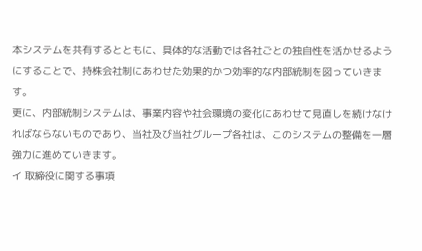本システムを共有するとともに、具体的な活動では各社ごとの独自性を活かせるようにすることで、持株会社制にあわせた効果的かつ効率的な内部統制を図っていきます。
更に、内部統制システムは、事業内容や社会環境の変化にあわせて見直しを続けなければならないものであり、当社及び当社グループ各社は、このシステムの整備を一層強力に進めていきます。
イ 取締役に関する事項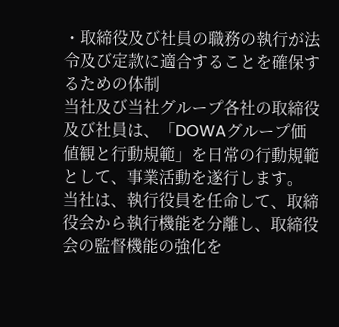・取締役及び社員の職務の執行が法令及び定款に適合することを確保するための体制
当社及び当社グループ各社の取締役及び社員は、「DOWAグループ価値観と行動規範」を日常の行動規範として、事業活動を遂行します。
当社は、執行役員を任命して、取締役会から執行機能を分離し、取締役会の監督機能の強化を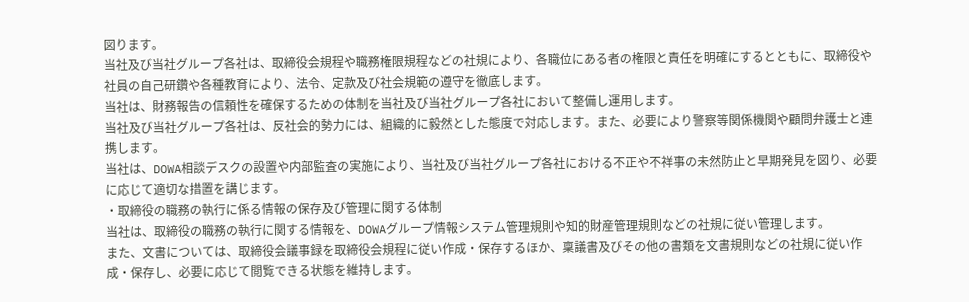図ります。
当社及び当社グループ各社は、取締役会規程や職務権限規程などの社規により、各職位にある者の権限と責任を明確にするとともに、取締役や社員の自己研鑽や各種教育により、法令、定款及び社会規範の遵守を徹底します。
当社は、財務報告の信頼性を確保するための体制を当社及び当社グループ各社において整備し運用します。
当社及び当社グループ各社は、反社会的勢力には、組織的に毅然とした態度で対応します。また、必要により警察等関係機関や顧問弁護士と連携します。
当社は、DOWA相談デスクの設置や内部監査の実施により、当社及び当社グループ各社における不正や不祥事の未然防止と早期発見を図り、必要に応じて適切な措置を講じます。
・取締役の職務の執行に係る情報の保存及び管理に関する体制
当社は、取締役の職務の執行に関する情報を、DOWAグループ情報システム管理規則や知的財産管理規則などの社規に従い管理します。
また、文書については、取締役会議事録を取締役会規程に従い作成・保存するほか、稟議書及びその他の書類を文書規則などの社規に従い作成・保存し、必要に応じて閲覧できる状態を維持します。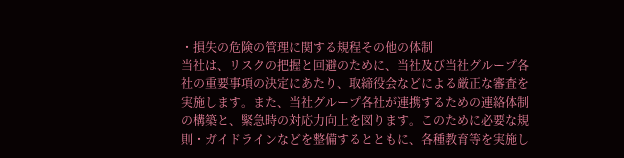・損失の危険の管理に関する規程その他の体制
当社は、リスクの把握と回避のために、当社及び当社グループ各社の重要事項の決定にあたり、取締役会などによる厳正な審査を実施します。また、当社グループ各社が連携するための連絡体制の構築と、緊急時の対応力向上を図ります。このために必要な規則・ガイドラインなどを整備するとともに、各種教育等を実施し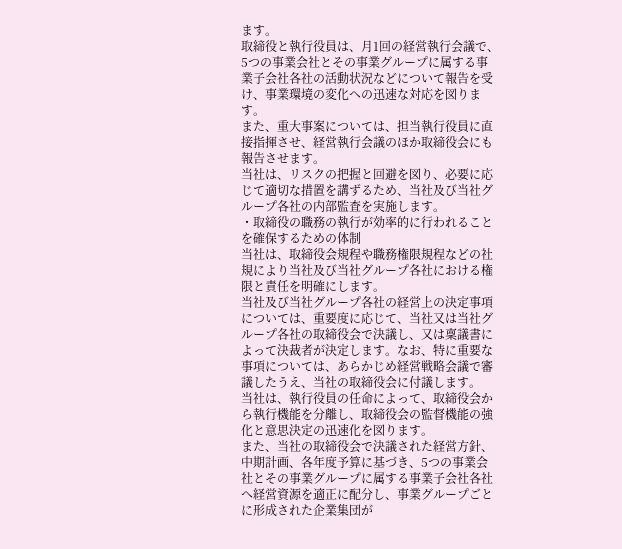ます。
取締役と執行役員は、月1回の経営執行会議で、5つの事業会社とその事業グループに属する事業子会社各社の活動状況などについて報告を受け、事業環境の変化への迅速な対応を図ります。
また、重大事案については、担当執行役員に直接指揮させ、経営執行会議のほか取締役会にも報告させます。
当社は、リスクの把握と回避を図り、必要に応じて適切な措置を講ずるため、当社及び当社グループ各社の内部監査を実施します。
・取締役の職務の執行が効率的に行われることを確保するための体制
当社は、取締役会規程や職務権限規程などの社規により当社及び当社グループ各社における権限と責任を明確にします。
当社及び当社グループ各社の経営上の決定事項については、重要度に応じて、当社又は当社グループ各社の取締役会で決議し、又は稟議書によって決裁者が決定します。なお、特に重要な事項については、あらかじめ経営戦略会議で審議したうえ、当社の取締役会に付議します。
当社は、執行役員の任命によって、取締役会から執行機能を分離し、取締役会の監督機能の強化と意思決定の迅速化を図ります。
また、当社の取締役会で決議された経営方針、中期計画、各年度予算に基づき、5つの事業会社とその事業グループに属する事業子会社各社へ経営資源を適正に配分し、事業グループごとに形成された企業集団が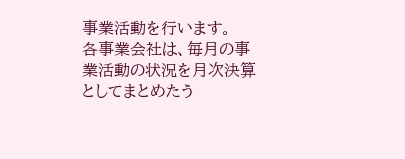事業活動を行います。
各事業会社は、毎月の事業活動の状況を月次決算としてまとめたう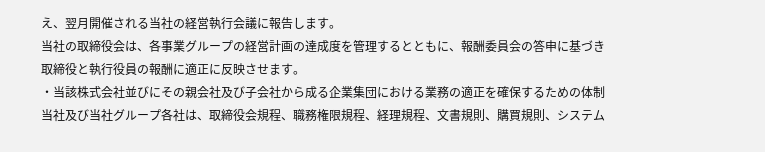え、翌月開催される当社の経営執行会議に報告します。
当社の取締役会は、各事業グループの経営計画の達成度を管理するとともに、報酬委員会の答申に基づき取締役と執行役員の報酬に適正に反映させます。
・当該株式会社並びにその親会社及び子会社から成る企業集団における業務の適正を確保するための体制
当社及び当社グループ各社は、取締役会規程、職務権限規程、経理規程、文書規則、購買規則、システム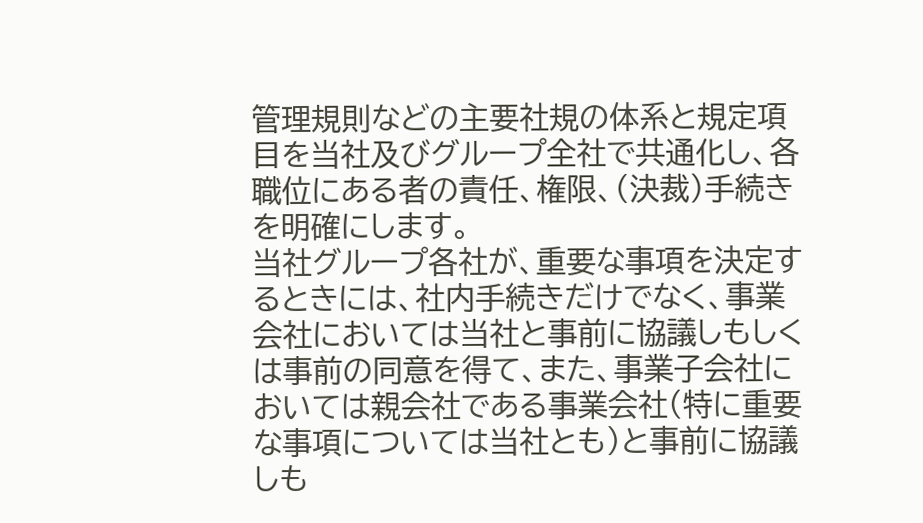管理規則などの主要社規の体系と規定項目を当社及びグループ全社で共通化し、各職位にある者の責任、権限、(決裁)手続きを明確にします。
当社グループ各社が、重要な事項を決定するときには、社内手続きだけでなく、事業会社においては当社と事前に協議しもしくは事前の同意を得て、また、事業子会社においては親会社である事業会社(特に重要な事項については当社とも)と事前に協議しも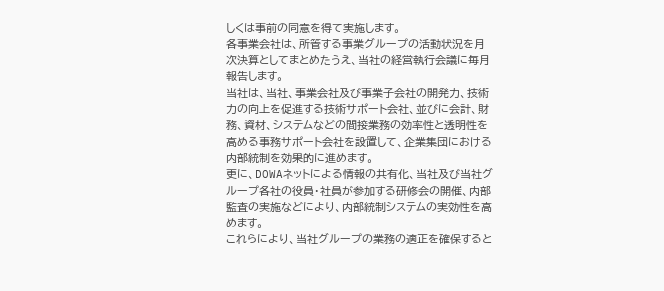しくは事前の同意を得て実施します。
各事業会社は、所管する事業グループの活動状況を月次決算としてまとめたうえ、当社の経営執行会議に毎月報告します。
当社は、当社、事業会社及び事業子会社の開発力、技術力の向上を促進する技術サポート会社、並びに会計、財務、資材、システムなどの間接業務の効率性と透明性を高める事務サポート会社を設置して、企業集団における内部統制を効果的に進めます。
更に、DOWAネットによる情報の共有化、当社及び当社グループ各社の役員・社員が参加する研修会の開催、内部監査の実施などにより、内部統制システムの実効性を高めます。
これらにより、当社グループの業務の適正を確保すると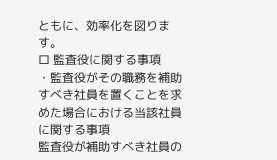ともに、効率化を図ります。
ロ 監査役に関する事項
・監査役がその職務を補助すべき社員を置くことを求めた場合における当該社員に関する事項
監査役が補助すべき社員の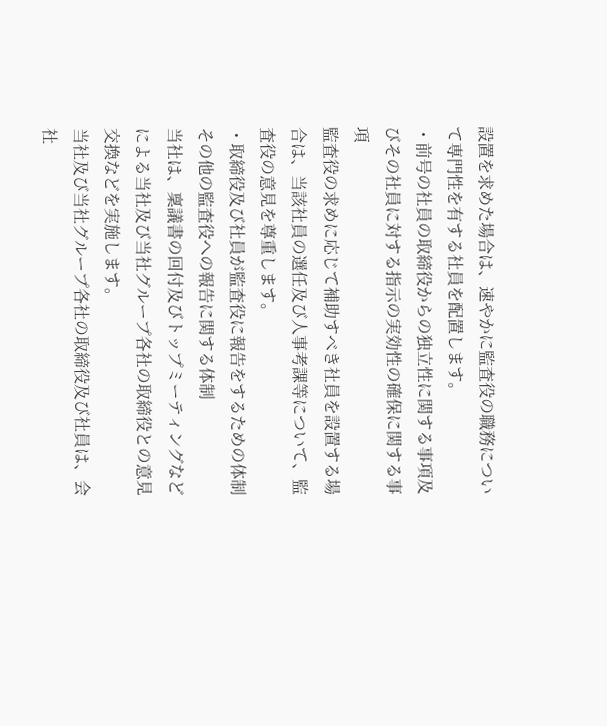設置を求めた場合は、速やかに監査役の職務について専門性を有する社員を配置します。
・前号の社員の取締役からの独立性に関する事項及びその社員に対する指示の実効性の確保に関する事項
監査役の求めに応じて補助すべき社員を設置する場合は、当該社員の選任及び人事考課等について、監査役の意見を尊重します。
・取締役及び社員が監査役に報告をするための体制その他の監査役への報告に関する体制
当社は、稟議書の回付及びトップミーティングなどによる当社及び当社グループ各社の取締役との意見交換などを実施します。
当社及び当社グループ各社の取締役及び社員は、会社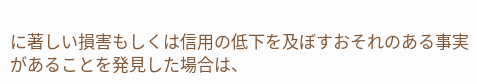に著しい損害もしくは信用の低下を及ぼすおそれのある事実があることを発見した場合は、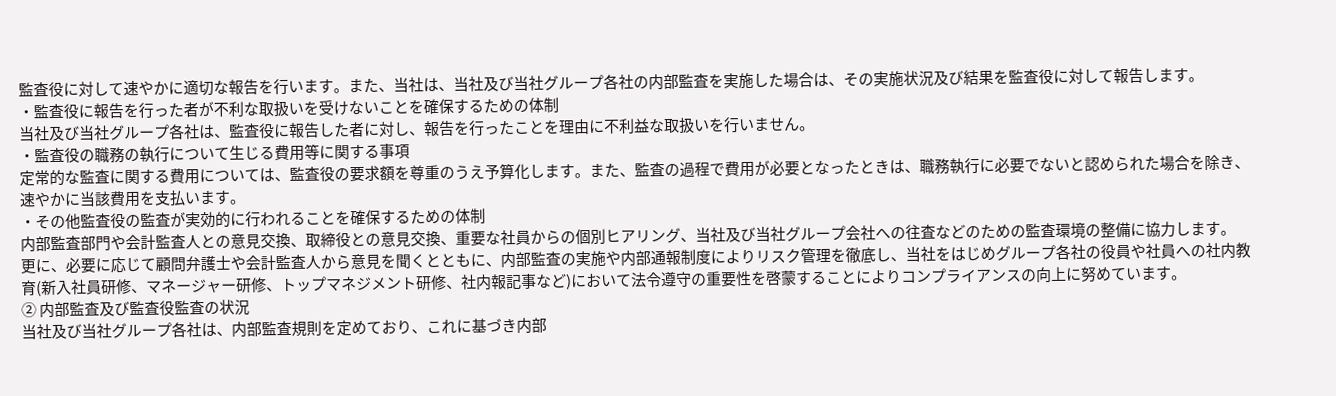監査役に対して速やかに適切な報告を行います。また、当社は、当社及び当社グループ各社の内部監査を実施した場合は、その実施状況及び結果を監査役に対して報告します。
・監査役に報告を行った者が不利な取扱いを受けないことを確保するための体制
当社及び当社グループ各社は、監査役に報告した者に対し、報告を行ったことを理由に不利益な取扱いを行いません。
・監査役の職務の執行について生じる費用等に関する事項
定常的な監査に関する費用については、監査役の要求額を尊重のうえ予算化します。また、監査の過程で費用が必要となったときは、職務執行に必要でないと認められた場合を除き、速やかに当該費用を支払います。
・その他監査役の監査が実効的に行われることを確保するための体制
内部監査部門や会計監査人との意見交換、取締役との意見交換、重要な社員からの個別ヒアリング、当社及び当社グループ会社への往査などのための監査環境の整備に協力します。
更に、必要に応じて顧問弁護士や会計監査人から意見を聞くとともに、内部監査の実施や内部通報制度によりリスク管理を徹底し、当社をはじめグループ各社の役員や社員への社内教育(新入社員研修、マネージャー研修、トップマネジメント研修、社内報記事など)において法令遵守の重要性を啓蒙することによりコンプライアンスの向上に努めています。
② 内部監査及び監査役監査の状況
当社及び当社グループ各社は、内部監査規則を定めており、これに基づき内部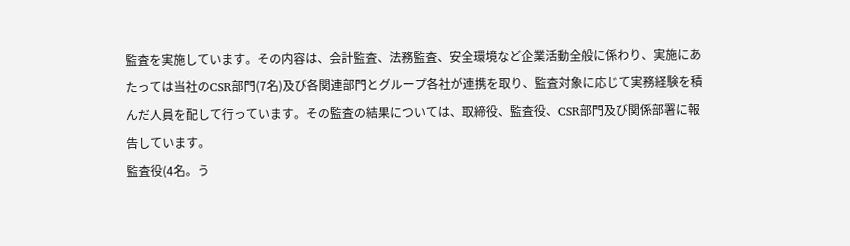監査を実施しています。その内容は、会計監査、法務監査、安全環境など企業活動全般に係わり、実施にあたっては当社のCSR部門(7名)及び各関連部門とグループ各社が連携を取り、監査対象に応じて実務経験を積んだ人員を配して行っています。その監査の結果については、取締役、監査役、CSR部門及び関係部署に報告しています。
監査役(4名。う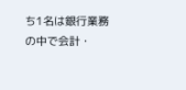ち1名は銀行業務の中で会計・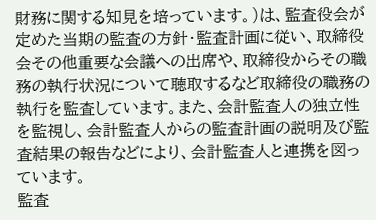財務に関する知見を培っています。)は、監査役会が定めた当期の監査の方針・監査計画に従い、取締役会その他重要な会議への出席や、取締役からその職務の執行状況について聴取するなど取締役の職務の執行を監査しています。また、会計監査人の独立性を監視し、会計監査人からの監査計画の説明及び監査結果の報告などにより、会計監査人と連携を図っています。
監査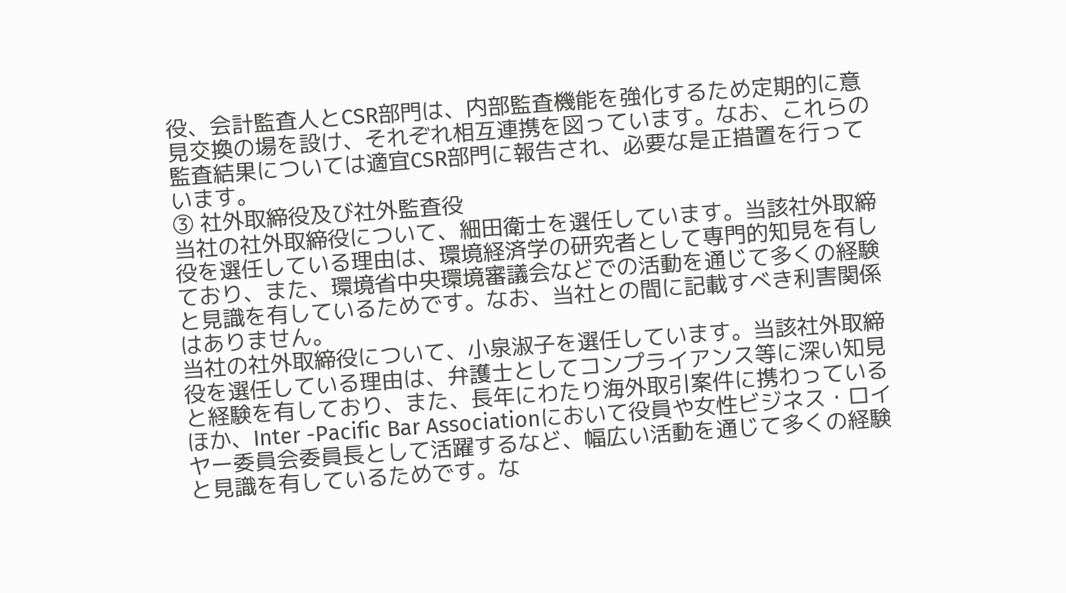役、会計監査人とCSR部門は、内部監査機能を強化するため定期的に意見交換の場を設け、それぞれ相互連携を図っています。なお、これらの監査結果については適宜CSR部門に報告され、必要な是正措置を行っています。
③ 社外取締役及び社外監査役
当社の社外取締役について、細田衛士を選任しています。当該社外取締役を選任している理由は、環境経済学の研究者として専門的知見を有しており、また、環境省中央環境審議会などでの活動を通じて多くの経験と見識を有しているためです。なお、当社との間に記載すべき利害関係はありません。
当社の社外取締役について、小泉淑子を選任しています。当該社外取締役を選任している理由は、弁護士としてコンプライアンス等に深い知見と経験を有しており、また、長年にわたり海外取引案件に携わっているほか、Inter -Pacific Bar Associationにおいて役員や女性ビジネス・ロイヤー委員会委員長として活躍するなど、幅広い活動を通じて多くの経験と見識を有しているためです。な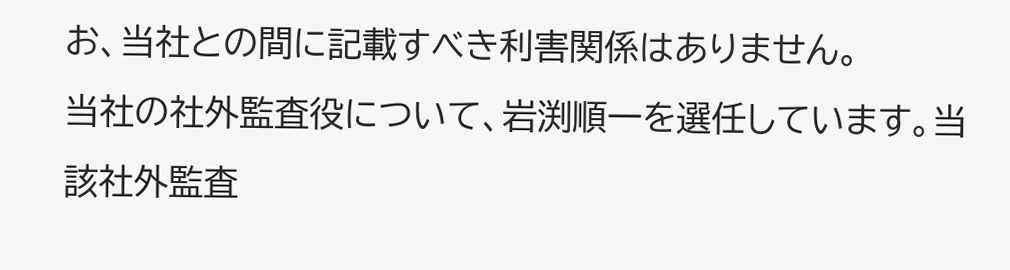お、当社との間に記載すべき利害関係はありません。
当社の社外監査役について、岩渕順一を選任しています。当該社外監査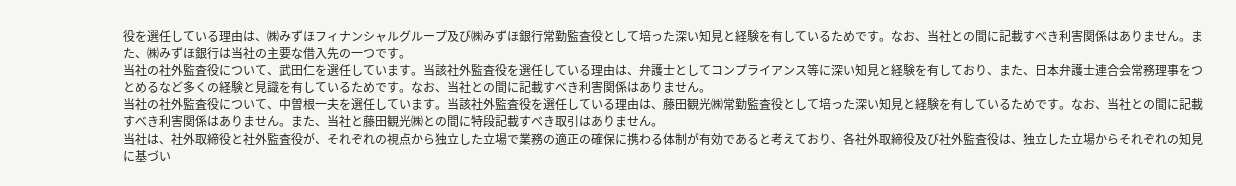役を選任している理由は、㈱みずほフィナンシャルグループ及び㈱みずほ銀行常勤監査役として培った深い知見と経験を有しているためです。なお、当社との間に記載すべき利害関係はありません。また、㈱みずほ銀行は当社の主要な借入先の一つです。
当社の社外監査役について、武田仁を選任しています。当該社外監査役を選任している理由は、弁護士としてコンプライアンス等に深い知見と経験を有しており、また、日本弁護士連合会常務理事をつとめるなど多くの経験と見識を有しているためです。なお、当社との間に記載すべき利害関係はありません。
当社の社外監査役について、中曽根一夫を選任しています。当該社外監査役を選任している理由は、藤田観光㈱常勤監査役として培った深い知見と経験を有しているためです。なお、当社との間に記載すべき利害関係はありません。また、当社と藤田観光㈱との間に特段記載すべき取引はありません。
当社は、社外取締役と社外監査役が、それぞれの視点から独立した立場で業務の適正の確保に携わる体制が有効であると考えており、各社外取締役及び社外監査役は、独立した立場からそれぞれの知見に基づい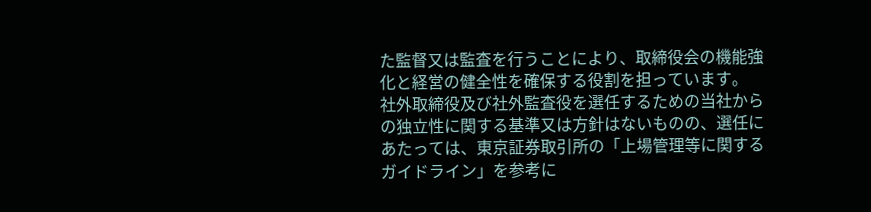た監督又は監査を行うことにより、取締役会の機能強化と経営の健全性を確保する役割を担っています。
社外取締役及び社外監査役を選任するための当社からの独立性に関する基準又は方針はないものの、選任にあたっては、東京証券取引所の「上場管理等に関するガイドライン」を参考に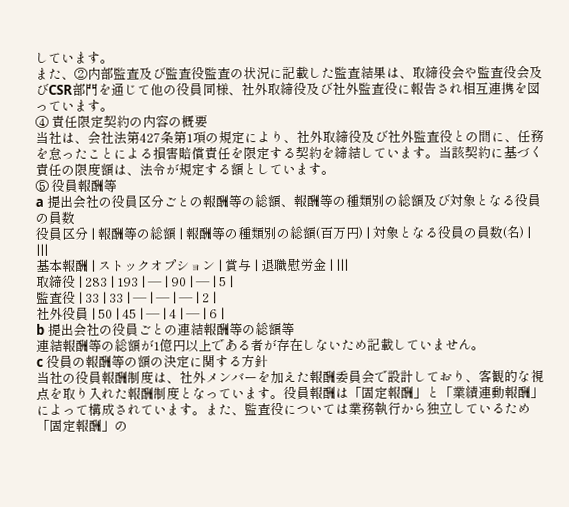しています。
また、②内部監査及び監査役監査の状況に記載した監査結果は、取締役会や監査役会及びCSR部門を通じて他の役員同様、社外取締役及び社外監査役に報告され相互連携を図っています。
④ 責任限定契約の内容の概要
当社は、会社法第427条第1項の規定により、社外取締役及び社外監査役との間に、任務を怠ったことによる損害賠償責任を限定する契約を締結しています。当該契約に基づく責任の限度額は、法令が規定する額としています。
⑤ 役員報酬等
a 提出会社の役員区分ごとの報酬等の総額、報酬等の種類別の総額及び対象となる役員の員数
役員区分 | 報酬等の総額 | 報酬等の種類別の総額(百万円) | 対象となる役員の員数(名) | |||
基本報酬 | ストックオプション | 賞与 | 退職慰労金 | |||
取締役 | 283 | 193 | ― | 90 | ― | 5 |
監査役 | 33 | 33 | ― | ― | ― | 2 |
社外役員 | 50 | 45 | ― | 4 | ― | 6 |
b 提出会社の役員ごとの連結報酬等の総額等
連結報酬等の総額が1億円以上である者が存在しないため記載していません。
c 役員の報酬等の額の決定に関する方針
当社の役員報酬制度は、社外メンバーを加えた報酬委員会で設計しており、客観的な視点を取り入れた報酬制度となっています。役員報酬は「固定報酬」と「業績連動報酬」によって構成されています。また、監査役については業務執行から独立しているため「固定報酬」の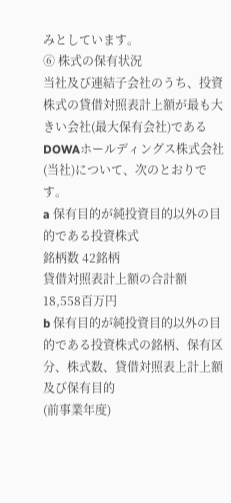みとしています。
⑥ 株式の保有状況
当社及び連結子会社のうち、投資株式の貸借対照表計上額が最も大きい会社(最大保有会社)であるDOWAホールディングス株式会社(当社)について、次のとおりです。
a 保有目的が純投資目的以外の目的である投資株式
銘柄数 42銘柄
貸借対照表計上額の合計額 18,558百万円
b 保有目的が純投資目的以外の目的である投資株式の銘柄、保有区分、株式数、貸借対照表上計上額及び保有目的
(前事業年度)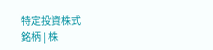特定投資株式
銘柄 | 株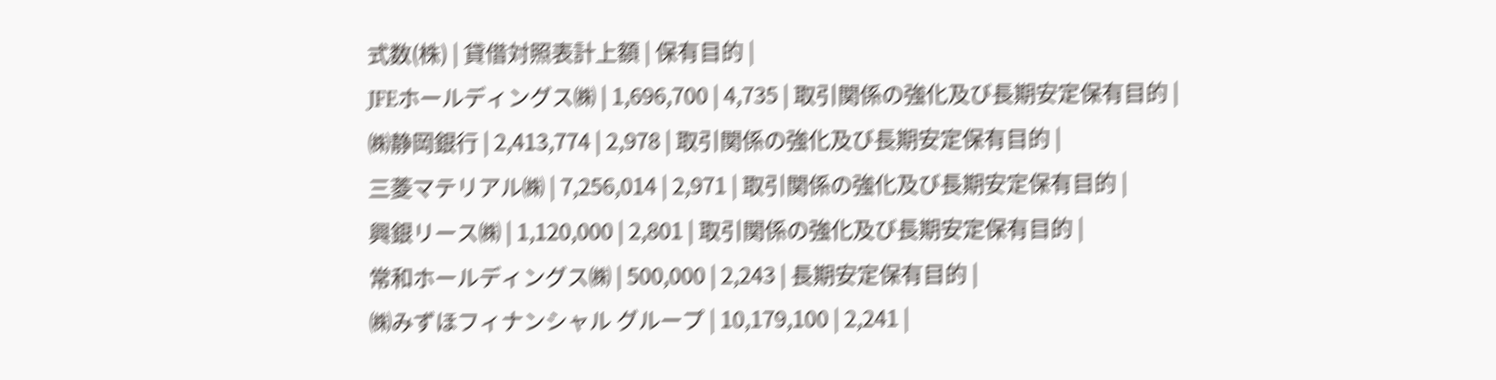式数(株) | 貸借対照表計上額 | 保有目的 |
JFEホールディングス㈱ | 1,696,700 | 4,735 | 取引関係の強化及び長期安定保有目的 |
㈱静岡銀行 | 2,413,774 | 2,978 | 取引関係の強化及び長期安定保有目的 |
三菱マテリアル㈱ | 7,256,014 | 2,971 | 取引関係の強化及び長期安定保有目的 |
興銀リース㈱ | 1,120,000 | 2,801 | 取引関係の強化及び長期安定保有目的 |
常和ホールディングス㈱ | 500,000 | 2,243 | 長期安定保有目的 |
㈱みずほフィナンシャル グループ | 10,179,100 | 2,241 |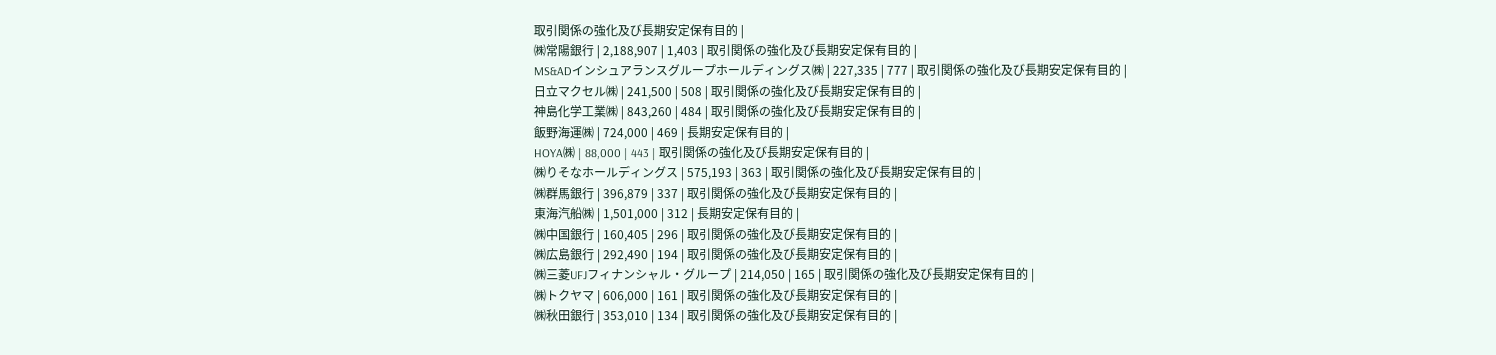取引関係の強化及び長期安定保有目的 |
㈱常陽銀行 | 2,188,907 | 1,403 | 取引関係の強化及び長期安定保有目的 |
MS&ADインシュアランスグループホールディングス㈱ | 227,335 | 777 | 取引関係の強化及び長期安定保有目的 |
日立マクセル㈱ | 241,500 | 508 | 取引関係の強化及び長期安定保有目的 |
神島化学工業㈱ | 843,260 | 484 | 取引関係の強化及び長期安定保有目的 |
飯野海運㈱ | 724,000 | 469 | 長期安定保有目的 |
HOYA㈱ | 88,000 | 443 | 取引関係の強化及び長期安定保有目的 |
㈱りそなホールディングス | 575,193 | 363 | 取引関係の強化及び長期安定保有目的 |
㈱群馬銀行 | 396,879 | 337 | 取引関係の強化及び長期安定保有目的 |
東海汽船㈱ | 1,501,000 | 312 | 長期安定保有目的 |
㈱中国銀行 | 160,405 | 296 | 取引関係の強化及び長期安定保有目的 |
㈱広島銀行 | 292,490 | 194 | 取引関係の強化及び長期安定保有目的 |
㈱三菱UFJフィナンシャル・グループ | 214,050 | 165 | 取引関係の強化及び長期安定保有目的 |
㈱トクヤマ | 606,000 | 161 | 取引関係の強化及び長期安定保有目的 |
㈱秋田銀行 | 353,010 | 134 | 取引関係の強化及び長期安定保有目的 |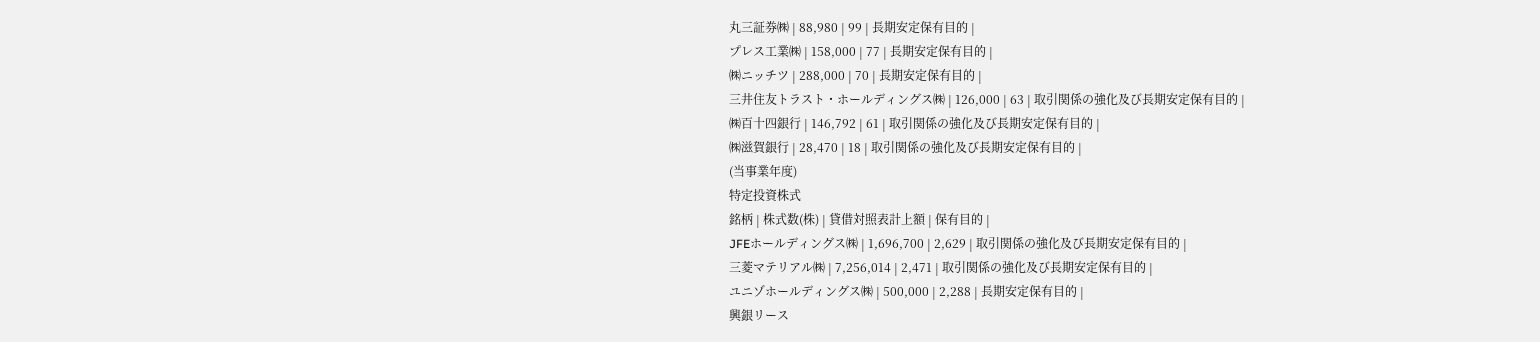丸三証券㈱ | 88,980 | 99 | 長期安定保有目的 |
プレス工業㈱ | 158,000 | 77 | 長期安定保有目的 |
㈱ニッチツ | 288,000 | 70 | 長期安定保有目的 |
三井住友トラスト・ホールディングス㈱ | 126,000 | 63 | 取引関係の強化及び長期安定保有目的 |
㈱百十四銀行 | 146,792 | 61 | 取引関係の強化及び長期安定保有目的 |
㈱滋賀銀行 | 28,470 | 18 | 取引関係の強化及び長期安定保有目的 |
(当事業年度)
特定投資株式
銘柄 | 株式数(株) | 貸借対照表計上額 | 保有目的 |
JFEホールディングス㈱ | 1,696,700 | 2,629 | 取引関係の強化及び長期安定保有目的 |
三菱マテリアル㈱ | 7,256,014 | 2,471 | 取引関係の強化及び長期安定保有目的 |
ユニゾホールディングス㈱ | 500,000 | 2,288 | 長期安定保有目的 |
興銀リース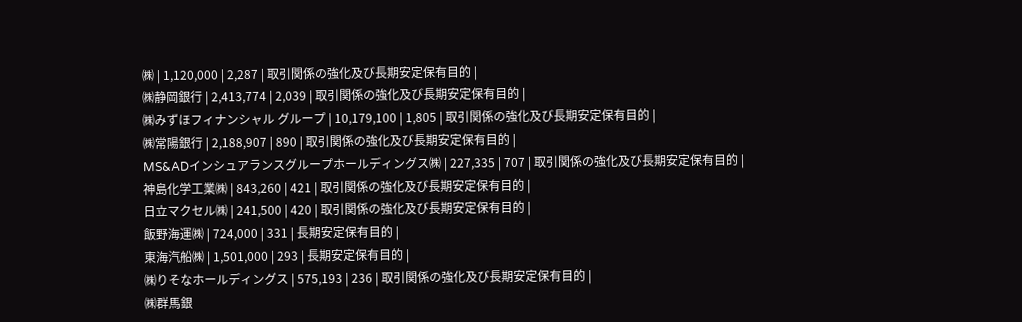㈱ | 1,120,000 | 2,287 | 取引関係の強化及び長期安定保有目的 |
㈱静岡銀行 | 2,413,774 | 2,039 | 取引関係の強化及び長期安定保有目的 |
㈱みずほフィナンシャル グループ | 10,179,100 | 1,805 | 取引関係の強化及び長期安定保有目的 |
㈱常陽銀行 | 2,188,907 | 890 | 取引関係の強化及び長期安定保有目的 |
MS&ADインシュアランスグループホールディングス㈱ | 227,335 | 707 | 取引関係の強化及び長期安定保有目的 |
神島化学工業㈱ | 843,260 | 421 | 取引関係の強化及び長期安定保有目的 |
日立マクセル㈱ | 241,500 | 420 | 取引関係の強化及び長期安定保有目的 |
飯野海運㈱ | 724,000 | 331 | 長期安定保有目的 |
東海汽船㈱ | 1,501,000 | 293 | 長期安定保有目的 |
㈱りそなホールディングス | 575,193 | 236 | 取引関係の強化及び長期安定保有目的 |
㈱群馬銀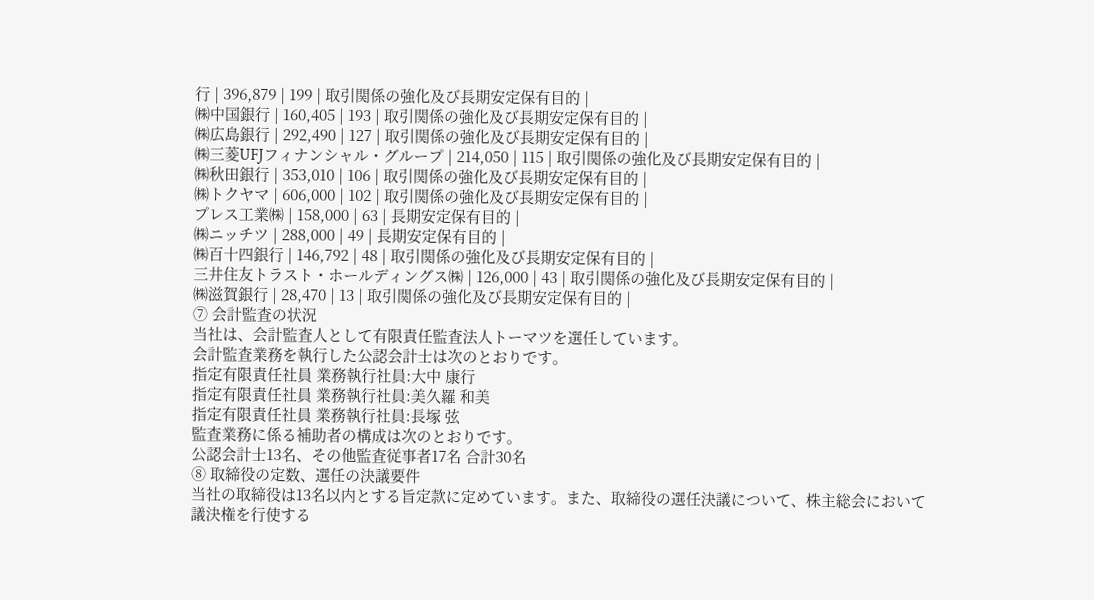行 | 396,879 | 199 | 取引関係の強化及び長期安定保有目的 |
㈱中国銀行 | 160,405 | 193 | 取引関係の強化及び長期安定保有目的 |
㈱広島銀行 | 292,490 | 127 | 取引関係の強化及び長期安定保有目的 |
㈱三菱UFJフィナンシャル・グループ | 214,050 | 115 | 取引関係の強化及び長期安定保有目的 |
㈱秋田銀行 | 353,010 | 106 | 取引関係の強化及び長期安定保有目的 |
㈱トクヤマ | 606,000 | 102 | 取引関係の強化及び長期安定保有目的 |
プレス工業㈱ | 158,000 | 63 | 長期安定保有目的 |
㈱ニッチツ | 288,000 | 49 | 長期安定保有目的 |
㈱百十四銀行 | 146,792 | 48 | 取引関係の強化及び長期安定保有目的 |
三井住友トラスト・ホールディングス㈱ | 126,000 | 43 | 取引関係の強化及び長期安定保有目的 |
㈱滋賀銀行 | 28,470 | 13 | 取引関係の強化及び長期安定保有目的 |
⑦ 会計監査の状況
当社は、会計監査人として有限責任監査法人トーマツを選任しています。
会計監査業務を執行した公認会計士は次のとおりです。
指定有限責任社員 業務執行社員:大中 康行
指定有限責任社員 業務執行社員:美久羅 和美
指定有限責任社員 業務執行社員:長塚 弦
監査業務に係る補助者の構成は次のとおりです。
公認会計士13名、その他監査従事者17名 合計30名
⑧ 取締役の定数、選任の決議要件
当社の取締役は13名以内とする旨定款に定めています。また、取締役の選任決議について、株主総会において議決権を行使する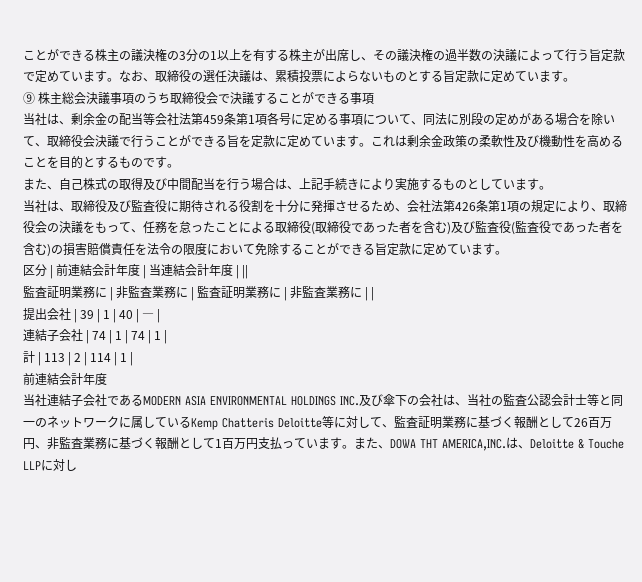ことができる株主の議決権の3分の1以上を有する株主が出席し、その議決権の過半数の決議によって行う旨定款で定めています。なお、取締役の選任決議は、累積投票によらないものとする旨定款に定めています。
⑨ 株主総会決議事項のうち取締役会で決議することができる事項
当社は、剰余金の配当等会社法第459条第1項各号に定める事項について、同法に別段の定めがある場合を除いて、取締役会決議で行うことができる旨を定款に定めています。これは剰余金政策の柔軟性及び機動性を高めることを目的とするものです。
また、自己株式の取得及び中間配当を行う場合は、上記手続きにより実施するものとしています。
当社は、取締役及び監査役に期待される役割を十分に発揮させるため、会社法第426条第1項の規定により、取締役会の決議をもって、任務を怠ったことによる取締役(取締役であった者を含む)及び監査役(監査役であった者を含む)の損害賠償責任を法令の限度において免除することができる旨定款に定めています。
区分 | 前連結会計年度 | 当連結会計年度 | ||
監査証明業務に | 非監査業務に | 監査証明業務に | 非監査業務に | |
提出会社 | 39 | 1 | 40 | ― |
連結子会社 | 74 | 1 | 74 | 1 |
計 | 113 | 2 | 114 | 1 |
前連結会計年度
当社連結子会社であるMODERN ASIA ENVIRONMENTAL HOLDINGS INC.及び傘下の会社は、当社の監査公認会計士等と同一のネットワークに属しているKemp Chatteris Deloitte等に対して、監査証明業務に基づく報酬として26百万円、非監査業務に基づく報酬として1百万円支払っています。また、DOWA THT AMERICA,INC.は、Deloitte & Touche LLPに対し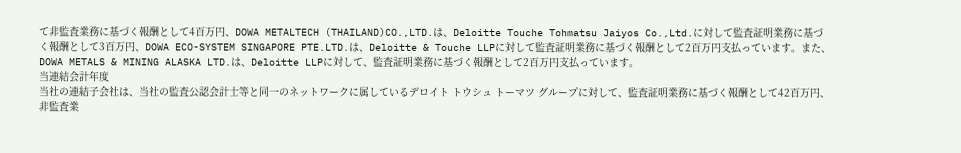て非監査業務に基づく報酬として4百万円、DOWA METALTECH (THAILAND)CO.,LTD.は、Deloitte Touche Tohmatsu Jaiyos Co.,Ltd.に対して監査証明業務に基づく報酬として3百万円、DOWA ECO-SYSTEM SINGAPORE PTE.LTD.は、Deloitte & Touche LLPに対して監査証明業務に基づく報酬として2百万円支払っています。また、DOWA METALS & MINING ALASKA LTD.は、Deloitte LLPに対して、監査証明業務に基づく報酬として2百万円支払っています。
当連結会計年度
当社の連結子会社は、当社の監査公認会計士等と同一のネットワークに属しているデロイト トウシュ トーマツ グループに対して、監査証明業務に基づく報酬として42百万円、非監査業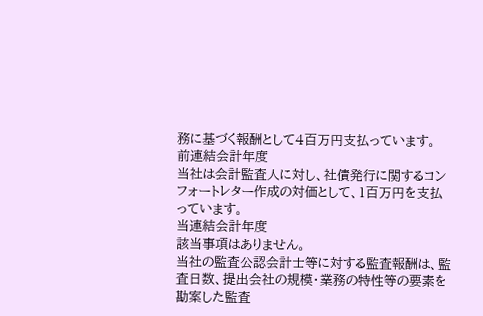務に基づく報酬として4百万円支払っています。
前連結会計年度
当社は会計監査人に対し、社債発行に関するコンフォートレター作成の対価として、1百万円を支払っています。
当連結会計年度
該当事項はありません。
当社の監査公認会計士等に対する監査報酬は、監査日数、提出会社の規模・業務の特性等の要素を勘案した監査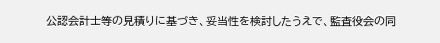公認会計士等の見積りに基づき、妥当性を検討したうえで、監査役会の同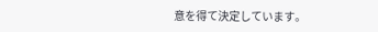意を得て決定しています。